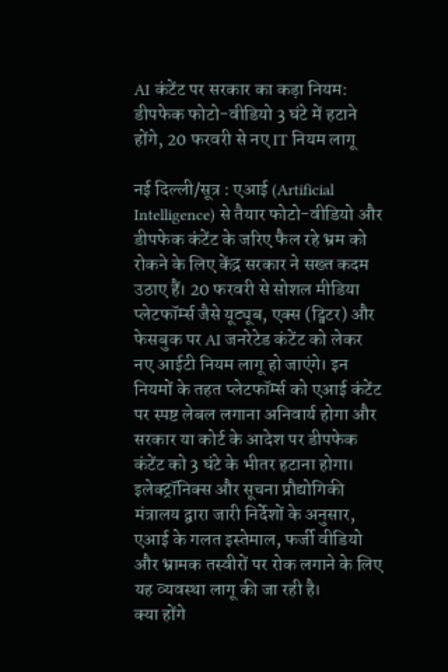AI कंटेंट पर सरकार का कड़ा नियम: डीपफेक फोटो-वीडियो 3 घंटे में हटाने होंगे, 20 फरवरी से नए IT नियम लागू

नई दिल्ली/सूत्र : एआई (Artificial Intelligence) से तैयार फोटो-वीडियो और डीपफेक कंटेंट के जरिए फैल रहे भ्रम को रोकने के लिए केंद्र सरकार ने सख्त कदम उठाए हैं। 20 फरवरी से सोशल मीडिया प्लेटफॉर्म्स जैसे यूट्यूब, एक्स (ट्विटर) और फेसबुक पर AI जनरेटेड कंटेंट को लेकर नए आईटी नियम लागू हो जाएंगे। इन नियमों के तहत प्लेटफॉर्म्स को एआई कंटेंट पर स्पष्ट लेबल लगाना अनिवार्य होगा और सरकार या कोर्ट के आदेश पर डीपफेक कंटेंट को 3 घंटे के भीतर हटाना होगा।
इलेक्ट्रॉनिक्स और सूचना प्रौद्योगिकी मंत्रालय द्वारा जारी निर्देशों के अनुसार, एआई के गलत इस्तेमाल, फर्जी वीडियो और भ्रामक तस्वीरों पर रोक लगाने के लिए यह व्यवस्था लागू की जा रही है।
क्या होंगे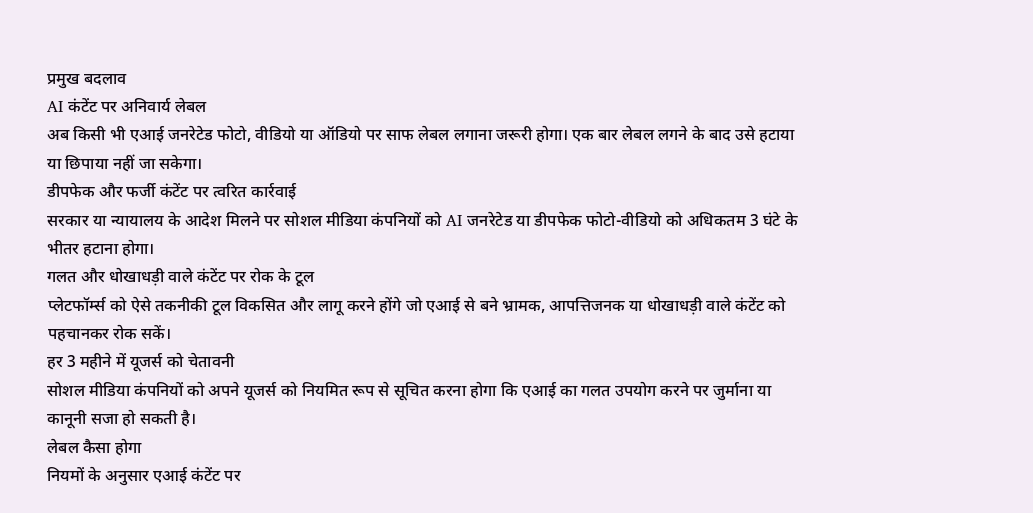प्रमुख बदलाव
AI कंटेंट पर अनिवार्य लेबल
अब किसी भी एआई जनरेटेड फोटो, वीडियो या ऑडियो पर साफ लेबल लगाना जरूरी होगा। एक बार लेबल लगने के बाद उसे हटाया या छिपाया नहीं जा सकेगा।
डीपफेक और फर्जी कंटेंट पर त्वरित कार्रवाई
सरकार या न्यायालय के आदेश मिलने पर सोशल मीडिया कंपनियों को AI जनरेटेड या डीपफेक फोटो-वीडियो को अधिकतम 3 घंटे के भीतर हटाना होगा।
गलत और धोखाधड़ी वाले कंटेंट पर रोक के टूल
प्लेटफॉर्म्स को ऐसे तकनीकी टूल विकसित और लागू करने होंगे जो एआई से बने भ्रामक, आपत्तिजनक या धोखाधड़ी वाले कंटेंट को पहचानकर रोक सकें।
हर 3 महीने में यूजर्स को चेतावनी
सोशल मीडिया कंपनियों को अपने यूजर्स को नियमित रूप से सूचित करना होगा कि एआई का गलत उपयोग करने पर जुर्माना या कानूनी सजा हो सकती है।
लेबल कैसा होगा
नियमों के अनुसार एआई कंटेंट पर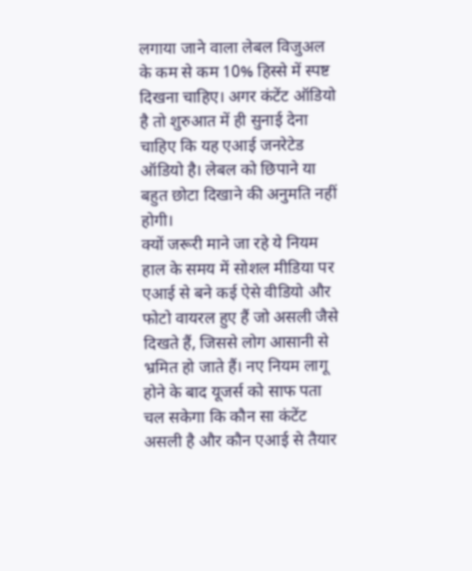लगाया जाने वाला लेबल विजुअल के कम से कम 10% हिस्से में स्पष्ट दिखना चाहिए। अगर कंटेंट ऑडियो है तो शुरुआत में ही सुनाई देना चाहिए कि यह एआई जनरेटेड ऑडियो है। लेबल को छिपाने या बहुत छोटा दिखाने की अनुमति नहीं होगी।
क्यों जरूरी माने जा रहे ये नियम
हाल के समय में सोशल मीडिया पर एआई से बने कई ऐसे वीडियो और फोटो वायरल हुए हैं जो असली जैसे दिखते हैं, जिससे लोग आसानी से भ्रमित हो जाते हैं। नए नियम लागू होने के बाद यूजर्स को साफ पता चल सकेगा कि कौन सा कंटेंट असली है और कौन एआई से तैयार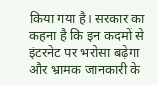किया गया है। सरकार का कहना है कि इन कदमों से इंटरनेट पर भरोसा बढ़ेगा और भ्रामक जानकारी के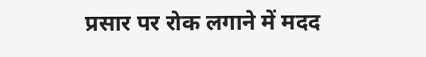प्रसार पर रोक लगाने में मदद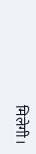मिलेगी।